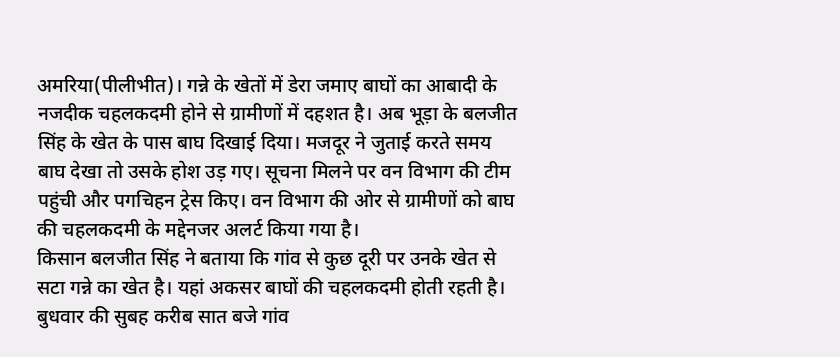अमरिया(पीलीभीत)। गन्ने के खेतों में डेरा जमाए बाघों का आबादी के नजदीक चहलकदमी होने से ग्रामीणों में दहशत है। अब भूड़ा के बलजीत सिंह के खेत के पास बाघ दिखाई दिया। मजदूर ने जुताई करते समय बाघ देखा तो उसके होश उड़ गए। सूचना मिलने पर वन विभाग की टीम पहुंची और पगचिहन ट्रेस किए। वन विभाग की ओर से ग्रामीणों को बाघ की चहलकदमी के मद्देनजर अलर्ट किया गया है।
किसान बलजीत सिंह ने बताया कि गांव से कुछ दूरी पर उनके खेत से सटा गन्ने का खेत है। यहां अकसर बाघों की चहलकदमी होती रहती है। बुधवार की सुबह करीब सात बजे गांव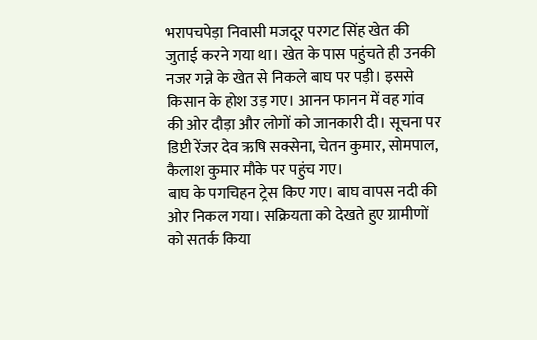भरापचपेड़ा निवासी मजदूर परगट सिंह खेत की जुताई करने गया था। खेत के पास पहुंचते ही उनकी नजर गन्ने के खेत से निकले बाघ पर पड़ी। इससे किसान के होश उड़ गए। आनन फानन में वह गांव की ओर दौड़ा और लोगों को जानकारी दी। सूचना पर डिप्टी रेंजर देव ऋषि सक्सेना, चेतन कुमार, सोमपाल, कैलाश कुमार मौके पर पहुंच गए।
बाघ के पगचिहन ट्रेस किए गए। बाघ वापस नदी की ओर निकल गया। सक्रियता को देखते हुए ग्रामीणों को सतर्क किया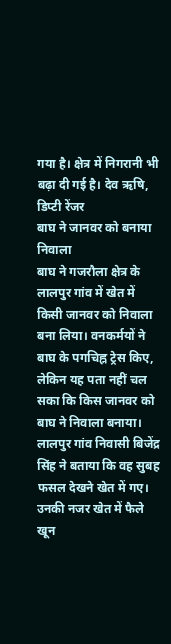गया है। क्षेत्र में निगरानी भी बढ़ा दी गई है। देव ऋषि, डिप्टी रेंजर
बाघ ने जानवर को बनाया निवाला
बाघ ने गजरौला क्षेत्र के लालपुर गांव में खेत में किसी जानवर को निवाला बना लिया। वनकर्मयों ने बाघ के पगचिह्न ट्रेस किए, लेकिन यह पता नहीं चल सका कि किस जानवर को बाघ ने निवाला बनाया।
लालपुर गांव निवासी बिजेंद्र सिंह ने बताया कि वह सुबह फसल देखने खेत में गए। उनकी नजर खेत में फैले खून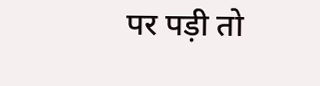पर पड़ी तो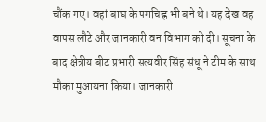चौंक गए। वहां बाघ के पगचिह्न भी बने थे। यह देख वह वापस लौटे और जानकारी वन विभाग को दी। सूचना के बाद क्षेत्रीय बीट प्रभारी सत्यवीर सिंह संधू ने टीम के साथ मौका मुआयना किया। जानकारी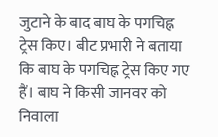जुटाने के बाद बाघ के पगचिह्न ट्रेस किए। बीट प्रभारी ने बताया कि बाघ के पगचिह्न ट्रेस किए गए हैं। बाघ ने किसी जानवर को निवाला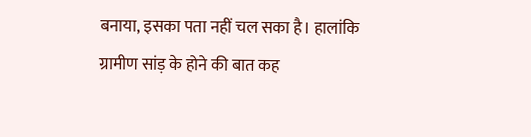बनाया, इसका पता नहीं चल सका है। हालांकि ग्रामीण सांड़ के होने की बात कह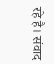रहे है। संवाद